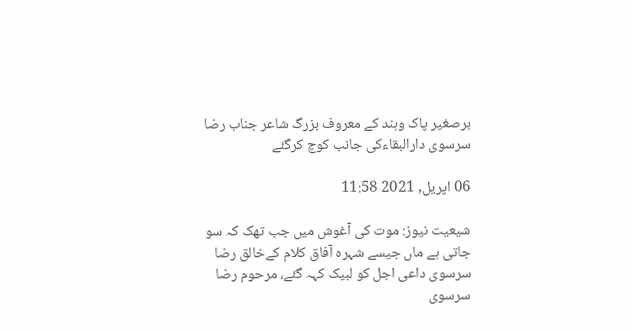برصغیر پاک وہند کے معروف بزرگ شاعر جناب رضا سرسوی دارالبقاءکی جانب کوچ کرگئے

06 اپریل, 2021 11:58

شیعیت نیوز: موت کی آغوش میں جب تھک کہ سو جاتی ہے ماں جیسے شہرہ آفاق کلام کےخالق رضا سرسوی داعی اجل کو لبیک کہہ گئے، مرحوم رضا سرسوی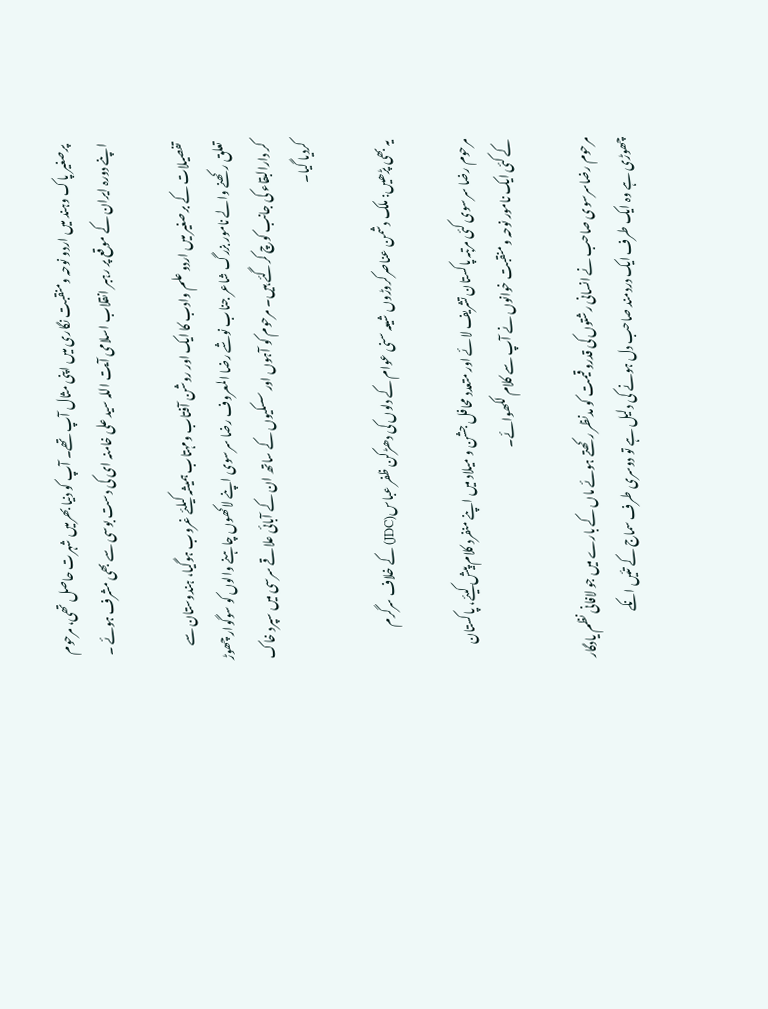پرصغیر پاک وہند میں اردو نوحہ ومنقبت نگاری میں اپنی مثال آپ تھے۔ آپ کو دنیا بھرمیں شہرت حاصل تھی، مرحوم اپنے دورہ ایران کے موقع پر رہبر انقلاب اسلامی آیت اللہ سید علی خامنہ ای کی دست بوسی سے بھی مشرف ہوئے ۔

تفصیلات کے برصغیر میں اردو علم وادب کا ایک اور روشن آفتاب ومہتاب ہمیشہ کیلئے غروب ہوگیا، ہندوستان سے تعلق رکھنے والے نامور بزرگ شاعر جناب نوشے رضا المعروف رضا سرسوی اپنے لاکھوں چاہنے والوں کو سوگوار چھوڑ کر دارالبقاء کی جانب کوچ کرگئے ہیں۔ مرحوم کو آہوں اور سسکیوں کے ساتھ ان کے آبائی علاقے سرسی میں سپرد خاک کردیا گیا۔

یہ بھی پڑھیں: ملک دشمن عناصرکروڑوں شیعہ سنی عوام کے دلوں کی دھڑکن ظفر عباس(JDC) کے خلاف سرگرم

مرحوم رضا سرسوی کئی مرتبہ پاکستان تشریف لائے اور متعدد محافل جشن و میلاد میں اپنے منفرد کلام پیش کیئے، پاکستان کے کئی ایک نامور نوحہ ومنقبت خوانوں نے آپ سے کلام لکھوائے۔

مرحوم رضاسرسوی صاحب نے انسانی رشتوں کی قدرو قیمت کو مدنظر رکھتے ہوئے ماں کے بارے میں جو لافانی نظم یادگار چھوڑی ہے وہ ایک طرف ایک دردمند صاحب دل ہونے کی دلیل ہے تو دوسری طرف سماج کے تئیں انکے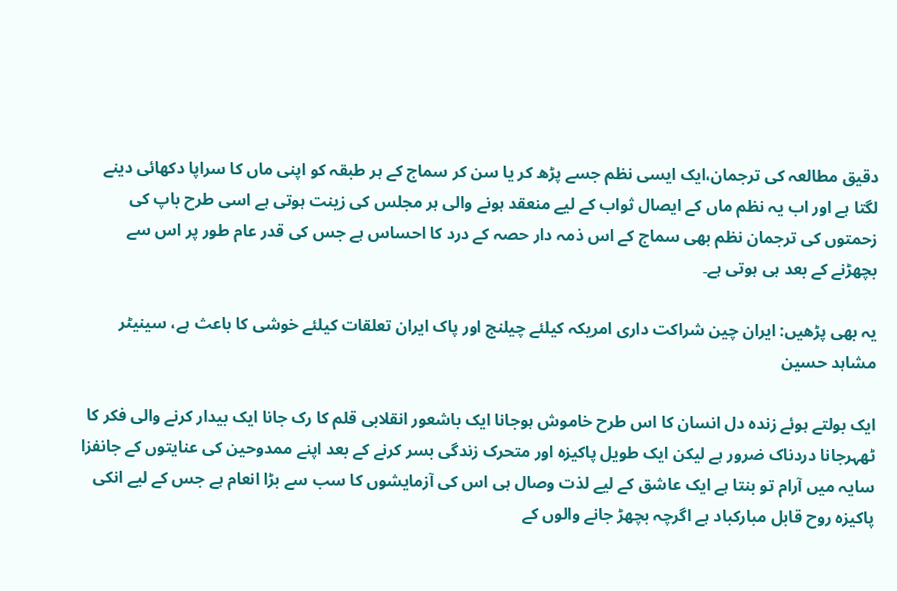دقیق مطالعہ کی ترجمان،ایک ایسی نظم جسے پڑھ کر یا سن کر سماج کے ہر طبقہ کو اپنی ماں کا سراپا دکھائی دینے لگتا ہے اور اب یہ نظم ماں کے ایصال ثواب کے لیے منعقد ہونے والی ہر مجلس کی زینت ہوتی ہے اسی طرح باپ کی زحمتوں کی ترجمان نظم بھی سماج کے اس ذمہ دار حصہ کے درد کا احساس ہے جس کی قدر عام طور پر اس سے بچھڑنے کے بعد ہی ہوتی ہے۔

یہ بھی پڑھیں: ایران چین شراکت داری امریکہ کیلئے چیلنج اور پاک ایران تعلقات کیلئے خوشی کا باعث ہے، سینیٹر مشاہد حسین

ایک بولتے ہوئے زندہ دل انسان کا اس طرح خاموش ہوجانا ایک باشعور انقلابی قلم کا رک جانا ایک بیدار کرنے والی فکر کا ٹھہرجانا دردناک ضرور ہے لیکن ایک طویل پاکیزہ اور متحرک زندگی بسر کرنے کے بعد اپنے ممدوحین کی عنایتوں کے جانفزا سایہ میں آرام تو بنتا ہے ایک عاشق کے لیے لذت وصال ہی اس کی آزمایشوں کا سب سے بڑا انعام ہے جس کے لیے انکی پاکیزہ روح قابل مبارکباد ہے اگرچہ بچھڑ جانے والوں کے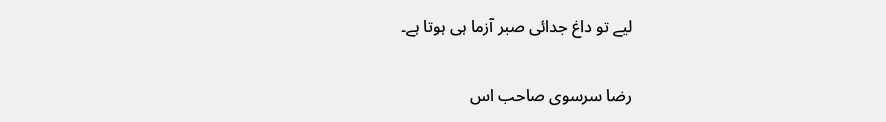لیے تو داغ جدائی صبر آزما ہی ہوتا ہے۔

رضا سرسوی صاحب اس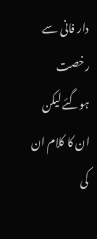دار فانی سے رخصت ہوگئے لیکن ان کا کلام ان کی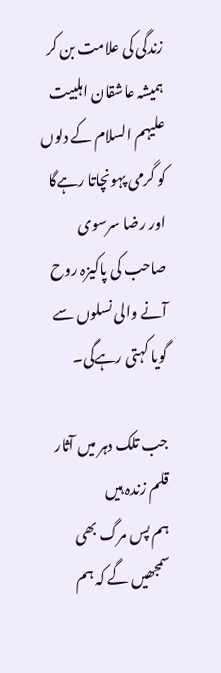زندگی کی علامت بن کر ہمیشہ عاشقان اہلبیت علیہم السلام کے دلوں کو گرمی پہونچاتا رہےگا اور رضا سرسوی صاحب کی پاکیزہ روح آنے والی نسلوں سے گویا کہتی رہےگی۔

جب تلک دہر میں آثار قلم زندہ ہیں
ہم پس مرگ بھی سمجھیں گے کہ ہم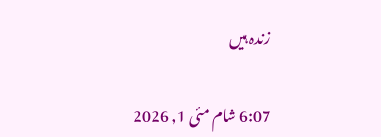زندہ ہیں

6:07 شام مئی 1, 2026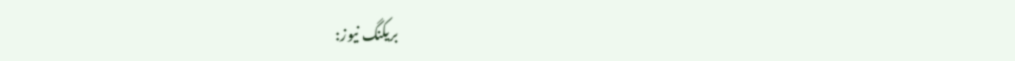بریکنگ نیوز: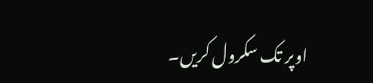اوپر تک سکرول کریں۔